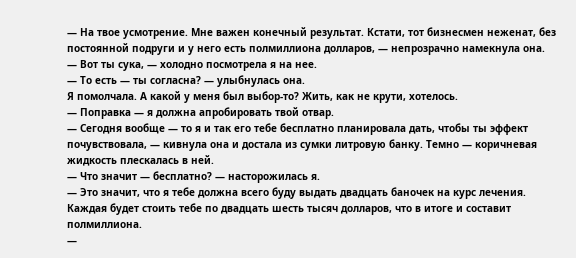— На твое усмотрение. Мне важен конечный результат. Кстати, тот бизнесмен неженат, без постоянной подруги и у него есть полмиллиона долларов, — непрозрачно намекнула она.
— Вот ты сука, — холодно посмотрела я на нее.
— То есть — ты согласна? — улыбнулась она.
Я помолчала. А какой у меня был выбор-то? Жить, как не крути, хотелось.
— Поправка — я должна апробировать твой отвар.
— Сегодня вообще — то я и так его тебе бесплатно планировала дать, чтобы ты эффект почувствовала, — кивнула она и достала из сумки литровую банку. Темно — коричневая жидкость плескалась в ней.
— Что значит — бесплатно? — насторожилась я.
— Это значит, что я тебе должна всего буду выдать двадцать баночек на курс лечения. Каждая будет стоить тебе по двадцать шесть тысяч долларов, что в итоге и составит полмиллиона.
—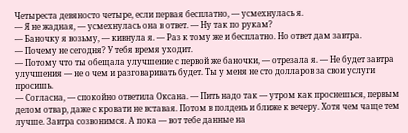Четыреста девяносто четыре, если первая бесплатно, — усмехнулась я.
— Я не жадная, — усмехнулась она в ответ. — Ну так по рукам?
— Баночку я возьму, — кивнула я. — Раз к тому же и бесплатно. Но ответ дам завтра.
— Почему не сегодня? У тебя время уходит.
— Потому что ты обещала улучшение с первой же баночки, — отрезала я. — Не будет завтра улучшения — не о чем и разговаривать будет. Ты у меня не сто долларов за свои услуги просишь.
— Согласна, — спокойно ответила Оксана. — Пить надо так — утром как проснешься, первым делом отвар, даже с кровати не вставая. Потом в полдень и ближе к вечеру. Хотя чем чаще тем лучше. Завтра созвонимся. А пока — вот тебе данные на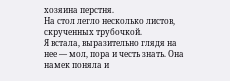хозяина перстня.
На стол легло несколько листов, скрученных трубочкой.
Я встала, выразительно глядя на нее — мол, пора и честь знать. Она намек поняла и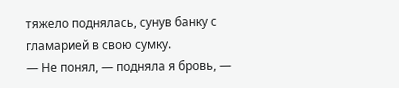тяжело поднялась, сунув банку с гламарией в свою сумку.
— Не понял, — подняла я бровь, —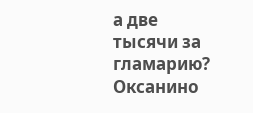а две тысячи за гламарию?
Оксанино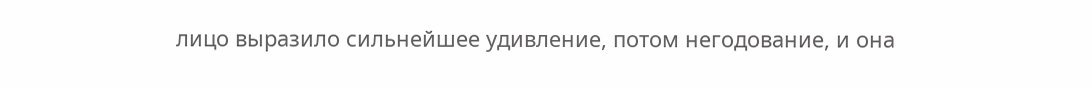лицо выразило сильнейшее удивление, потом негодование, и она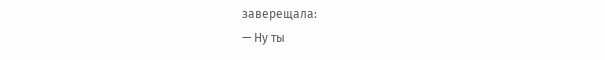заверещала:
— Ну ты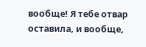вообще! Я тебе отвар оставила, и вообще,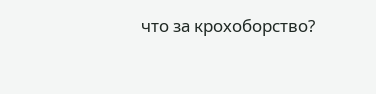что за крохоборство?